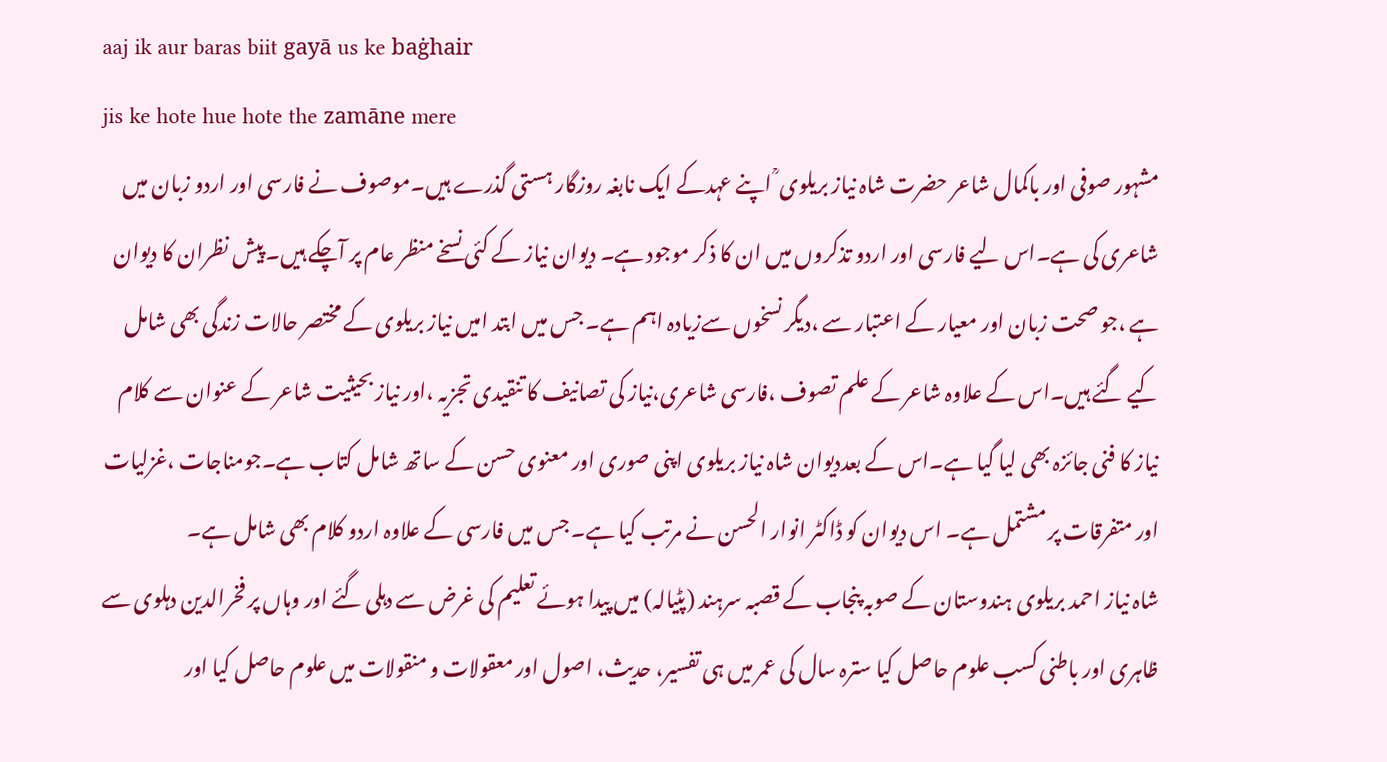aaj ik aur baras biit gayā us ke baġhair
jis ke hote hue hote the zamāne mere
مشہور صوفی اور باکمال شاعر حضرت شاہ نیاز بریلوی ؒ اپنے عہدکے ایک نابغہ روزگار ہستی گذرے ہیں۔موصوف نے فارسی اور اردو زبان میں شاعری کی ہے۔اس لیے فارسی اور اردو تذکروں میں ان کا ذکر موجود ہے۔ دیوان نیاز کے کئی نسخے منظر عام پر آچکے ہیں۔ پیش نظران کا دیوان ہے ،جو صحت زبان اور معیار کے اعتبار سے ،دیگر نسخوں سےزیادہ اہم ہے۔ جس میں ابتد امیں نیاز بریلوی کے مختصر حالات زندگی بھی شامل کیے گئے ہیں۔اس کے علاوہ شاعر کے علم تصوف ،فارسی شاعری،نیاز کی تصانیف کا تنقیدی تجزیہ ،اور نیاز بحیثیت شاعر کے عنوان سے کلام نیاز کا فنی جائزہ بھی لیا گیا ہے۔اس کے بعددیوان شاہ نیاز بریلوی اپنی صوری اور معنوی حسن کے ساتھ شامل کتاب ہے۔جومناجات ،غزلیات اور متفرقات پر مشتمل ہے۔ اس دیوان کو ڈاکٹر انوار الحسن نے مرتب کیا ہے۔ جس میں فارسی کے علاوہ اردو کلام بھی شامل ہے۔
شاہ نیاز احمد بریلوی ہندوستان کے صوبہ پنجاب کے قصبہ سرہند (پٹیالہ) میں پیدا ہوئے تعلیم کی غرض سے دہلی گئے اور وہاں پر فخرالدین دہلوی سے ظاہری اور باطنی کسب علوم حاصل کیا سترہ سال کی عمر میں ہی تفسیر، حدیث، اصول اور معقولات و منقولات میں علوم حاصل کیا اور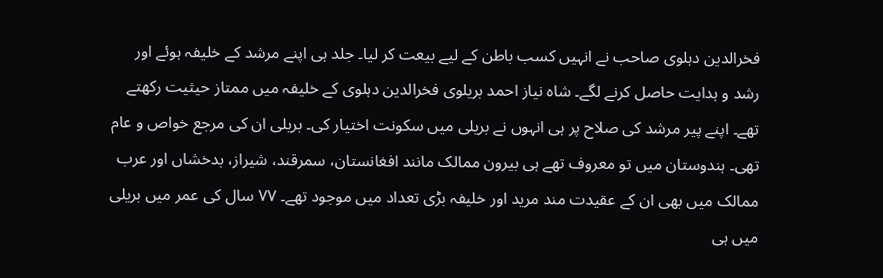فخرالدین دہلوی صاحب نے انہیں کسب باطن کے لیے بیعت کر لیا۔ جلد ہی اپنے مرشد کے خلیفہ ہوئے اور رشد و ہدایت حاصل کرنے لگے۔ شاہ نیاز احمد بریلوی فخرالدین دہلوی کے خلیفہ میں ممتاز حیثیت رکھتے تھے۔ اپنے پیر مرشد کی صلاح پر ہی انہوں نے بریلی میں سکونت اختیار کی۔ بریلی ان کی مرجع خواص و عام تھی۔ ہندوستان میں تو معروف تھے ہی بیرون ممالک مانند افغانستان، سمرقند، شیراز، بدخشاں اور عرب ممالک میں بھی ان کے عقیدت مند مرید اور خلیفہ بڑی تعداد میں موجود تھے۔ ۷۷ سال کی عمر میں بریلی میں ہی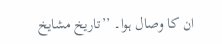ان کا وصال ہوا۔ ’’تاریخ مشایخ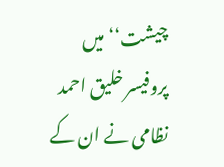چیشت‘‘ میں پروفیسر خلیق احمد نظامی نے ان کے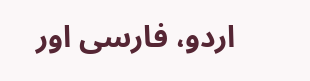اردو، فارسی اور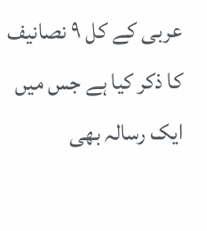عربی کے کل ۹ نصانیف کا ذکر کیا ہے جس میں ایک رسالہ بھی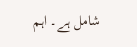شامل ہے۔ اہم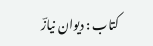کتاب : دیوان نیازؔ